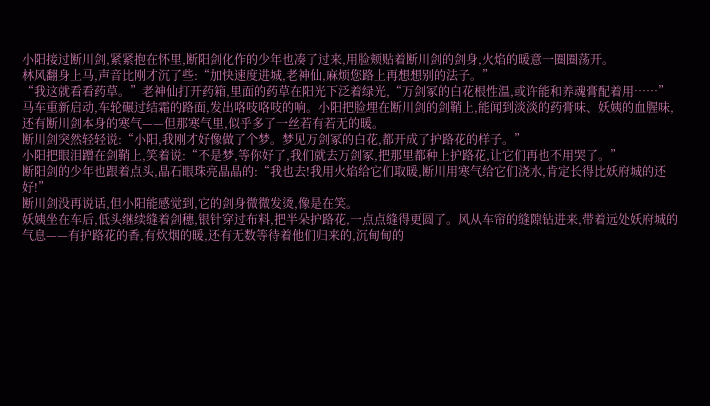小阳接过断川剑,紧紧抱在怀里,断阳剑化作的少年也凑了过来,用脸颊贴着断川剑的剑身,火焰的暖意一圈圈荡开。
林风翻身上马,声音比刚才沉了些:“加快速度进城,老神仙,麻烦您路上再想想别的法子。”
“我这就看看药草。”老神仙打开药箱,里面的药草在阳光下泛着绿光,“万剑冢的白花根性温,或许能和养魂膏配着用……”
马车重新启动,车轮碾过结霜的路面,发出咯吱咯吱的响。小阳把脸埋在断川剑的剑鞘上,能闻到淡淡的药膏味、妖姨的血腥味,还有断川剑本身的寒气——但那寒气里,似乎多了一丝若有若无的暖。
断川剑突然轻轻说:“小阳,我刚才好像做了个梦。梦见万剑冢的白花,都开成了护路花的样子。”
小阳把眼泪蹭在剑鞘上,笑着说:“不是梦,等你好了,我们就去万剑冢,把那里都种上护路花,让它们再也不用哭了。”
断阳剑的少年也跟着点头,晶石眼珠亮晶晶的:“我也去!我用火焰给它们取暖,断川用寒气给它们浇水,肯定长得比妖府城的还好!”
断川剑没再说话,但小阳能感觉到,它的剑身微微发烫,像是在笑。
妖姨坐在车后,低头继续缝着剑穗,银针穿过布料,把半朵护路花,一点点缝得更圆了。风从车帘的缝隙钻进来,带着远处妖府城的气息——有护路花的香,有炊烟的暖,还有无数等待着他们归来的,沉甸甸的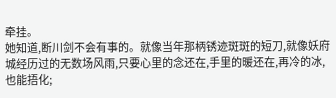牵挂。
她知道,断川剑不会有事的。就像当年那柄锈迹斑斑的短刀,就像妖府城经历过的无数场风雨,只要心里的念还在,手里的暖还在,再冷的冰,也能捂化;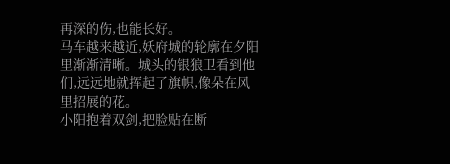再深的伤,也能长好。
马车越来越近,妖府城的轮廓在夕阳里渐渐清晰。城头的银狼卫看到他们,远远地就挥起了旗帜,像朵在风里招展的花。
小阳抱着双剑,把脸贴在断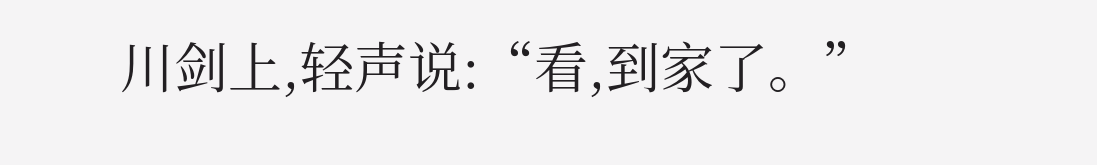川剑上,轻声说:“看,到家了。”